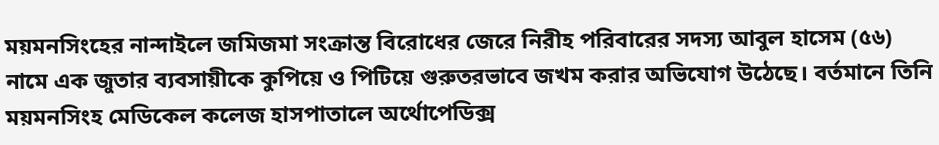ময়মনসিংহের নান্দাইলে জমিজমা সংক্রান্ত বিরোধের জেরে নিরীহ পরিবারের সদস্য আবুল হাসেম (৫৬) নামে এক জুতার ব্যবসায়ীকে কুপিয়ে ও পিটিয়ে গুরুতরভাবে জখম করার অভিযোগ উঠেছে। বর্তমানে তিনি ময়মনসিংহ মেডিকেল কলেজ হাসপাতালে অর্থোপেডিক্স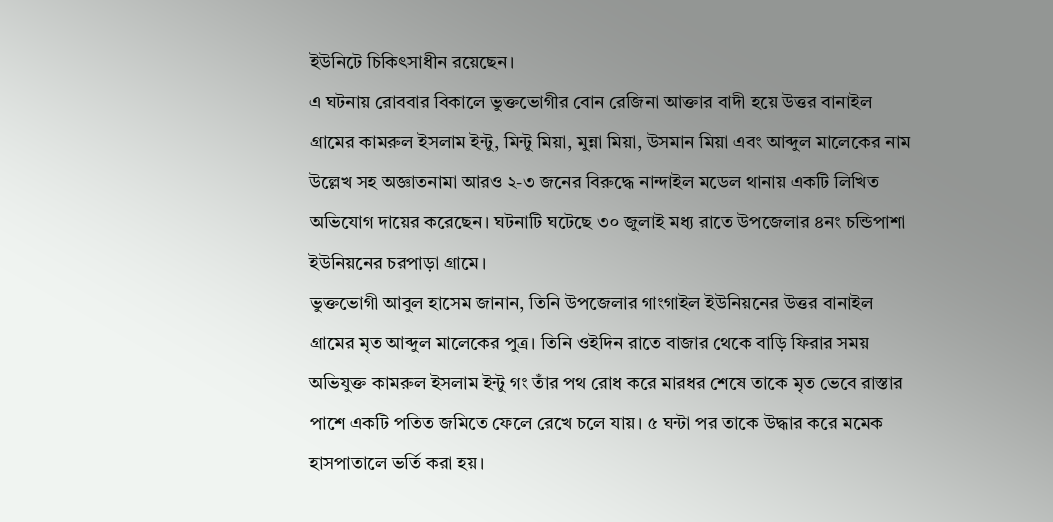ইউনিটে চিকিৎসাধীন রয়েছেন।
এ ঘটনায় রোববার বিকালে ভুক্তভোগীর বোন রেজিনা আক্তার বাদী হয়ে উত্তর বানাইল গ্রামের কামরুল ইসলাম ইন্টু, মিন্টু মিয়া, মুন্না মিয়া, উসমান মিয়া এবং আব্দুল মালেকের নাম উল্লেখ সহ অজ্ঞাতনামা আরও ২-৩ জনের বিরুদ্ধে নান্দাইল মডেল থানায় একটি লিখিত অভিযোগ দায়ের করেছেন। ঘটনাটি ঘটেছে ৩০ জুলাই মধ্য রাতে উপজেলার ৪নং চন্ডিপাশা ইউনিয়নের চরপাড়া গ্রামে।
ভুক্তভোগী আবুল হাসেম জানান, তিনি উপজেলার গাংগাইল ইউনিয়নের উত্তর বানাইল গ্রামের মৃত আব্দুল মালেকের পুত্র। তিনি ওইদিন রাতে বাজার থেকে বাড়ি ফিরার সময় অভিযুক্ত কামরুল ইসলাম ইন্টু গং তাঁর পথ রোধ করে মারধর শেষে তাকে মৃত ভেবে রাস্তার পাশে একটি পতিত জমিতে ফেলে রেখে চলে যায়। ৫ ঘন্টা পর তাকে উদ্ধার করে মমেক হাসপাতালে ভর্তি করা হয়।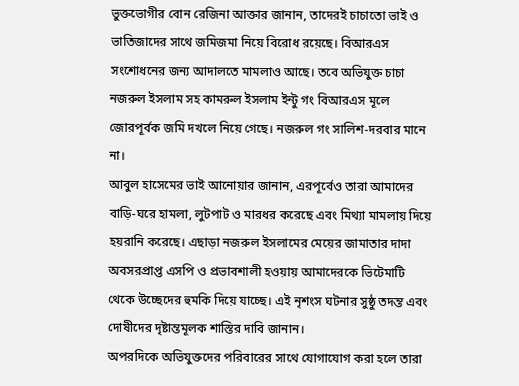ভুক্তভোগীর বোন রেজিনা আক্তার জানান, তাদেরই চাচাতো ভাই ও ভাতিজাদের সাথে জমিজমা নিয়ে বিরোধ রয়েছে। বিআরএস সংশোধনের জন্য আদালতে মামলাও আছে। তবে অভিযুক্ত চাচা নজরুল ইসলাম সহ কামরুল ইসলাম ইন্টু গং বিআরএস মূলে জোরপূর্বক জমি দখলে নিয়ে গেছে। নজরুল গং সালিশ-দরবার মানে না।
আবুল হাসেমের ভাই আনোয়ার জানান, এরপূর্বেও তারা আমাদের বাড়ি-ঘরে হামলা, লুটপাট ও মারধর করেছে এবং মিথ্যা মামলায় দিয়ে হয়রানি করেছে। এছাড়া নজরুল ইসলামের মেয়ের জামাতার দাদা অবসরপ্রাপ্ত এসপি ও প্রভাবশালী হওয়ায় আমাদেরকে ভিটেমাটি থেকে উচ্ছেদের হুমকি দিয়ে যাচ্ছে। এই নৃশংস ঘটনার সুষ্ঠু তদন্ত এবং দোষীদের দৃষ্টান্তমূলক শাস্তির দাবি জানান।
অপরদিকে অভিযুক্তদের পরিবারের সাথে যোগাযোগ করা হলে তারা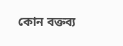কোন বক্তব্য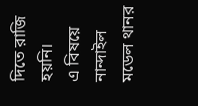দিতে রাজি হয়নি।
এ বিষয়ে নান্দাইল মডেল থানর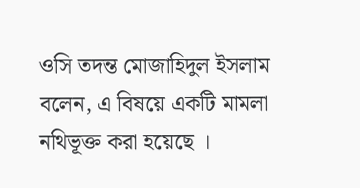ওসি তদন্ত মোজাহিদুল ইসলাম বলেন, এ বিষয়ে একটি মামলা নথিভূক্ত করা হয়েছে ।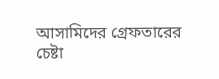আসামিদের গ্রেফতারের চেষ্টা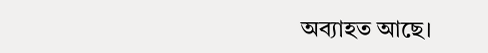অব্যাহত আছে।